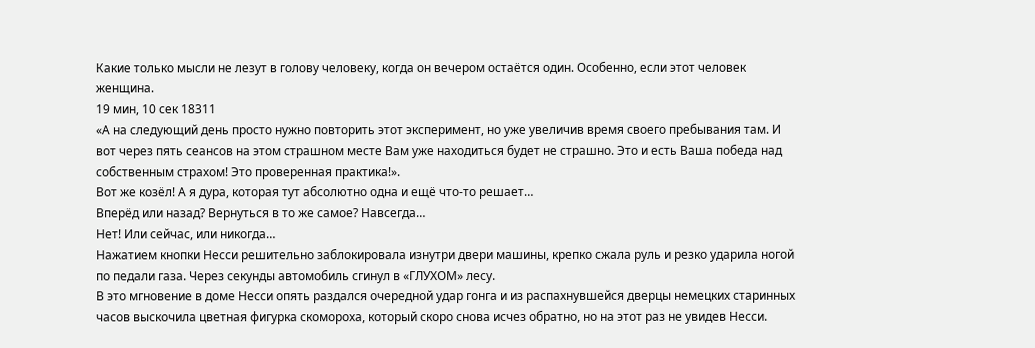Какие только мысли не лезут в голову человеку, когда он вечером остаётся один. Особенно, если этот человек женщина.
19 мин, 10 сек 18311
«А на следующий день просто нужно повторить этот эксперимент, но уже увеличив время своего пребывания там. И вот через пять сеансов на этом страшном месте Вам уже находиться будет не страшно. Это и есть Ваша победа над собственным страхом! Это проверенная практика!».
Вот же козёл! А я дура, которая тут абсолютно одна и ещё что-то решает…
Вперёд или назад? Вернуться в то же самое? Навсегда…
Нет! Или сейчас, или никогда…
Нажатием кнопки Несси решительно заблокировала изнутри двери машины, крепко сжала руль и резко ударила ногой по педали газа. Через секунды автомобиль сгинул в «ГЛУХОМ» лесу.
В это мгновение в доме Несси опять раздался очередной удар гонга и из распахнувшейся дверцы немецких старинных часов выскочила цветная фигурка скомороха, который скоро снова исчез обратно, но на этот раз не увидев Несси.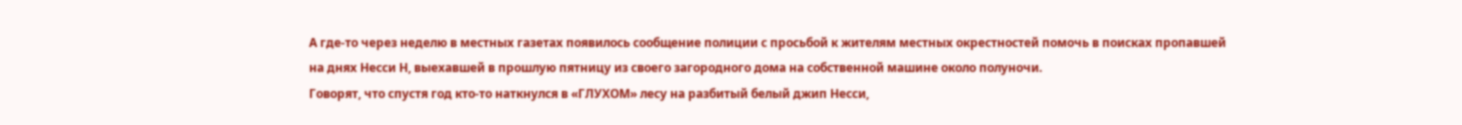А где-то через неделю в местных газетах появилось сообщение полиции с просьбой к жителям местных окрестностей помочь в поисках пропавшей на днях Несси Н, выехавшей в прошлую пятницу из своего загородного дома на собственной машине около полуночи.
Говорят, что спустя год кто-то наткнулся в «ГЛУХОМ» лесу на разбитый белый джип Несси,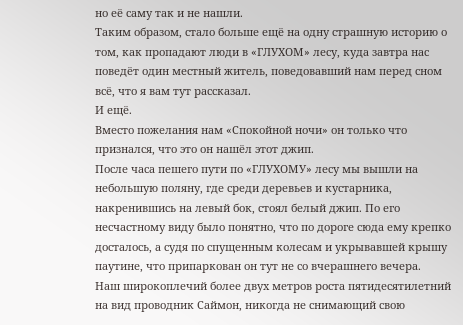но её саму так и не нашли.
Таким образом, стало больше ещё на одну страшную историю о том, как пропадают люди в «ГЛУХОМ» лесу, куда завтра нас поведёт один местный житель, поведовавший нам перед сном всё, что я вам тут рассказал.
И ещё.
Вместо пожелания нам «Спокойной ночи» он только что признался, что это он нашёл этот джип.
После часа пешего пути по «ГЛУХОМУ» лесу мы вышли на небольшую поляну, где среди деревьев и кустарника, накренившись на левый бок, стоял белый джип. По его несчастному виду было понятно, что по дороге сюда ему крепко досталось, а судя по спущенным колесам и укрывавшей крышу паутине, что припаркован он тут не со вчерашнего вечера.
Наш широкоплечий более двух метров роста пятидесятилетний на вид проводник Саймон, никогда не снимающий свою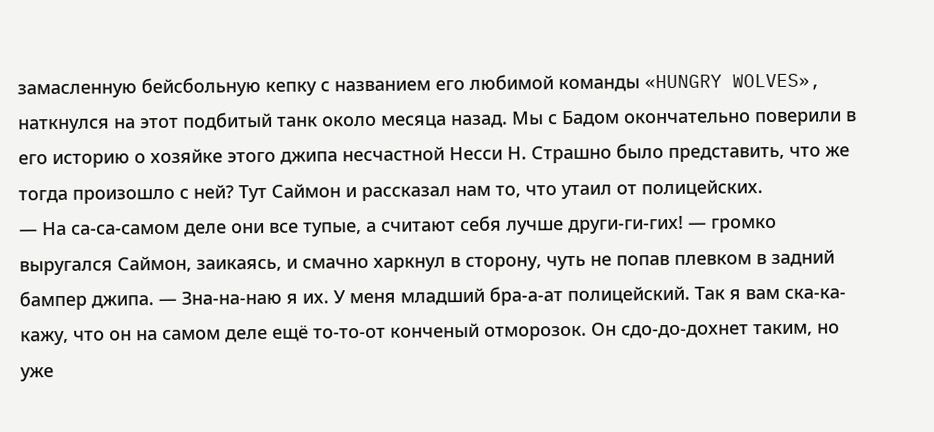замасленную бейсбольную кепку с названием его любимой команды «HUNGRY WOLVES», наткнулся на этот подбитый танк около месяца назад. Мы с Бадом окончательно поверили в его историю о хозяйке этого джипа несчастной Несси Н. Страшно было представить, что же тогда произошло с ней? Тут Саймон и рассказал нам то, что утаил от полицейских.
— На са-са-самом деле они все тупые, а считают себя лучше други-ги-гих! — громко выругался Саймон, заикаясь, и смачно харкнул в сторону, чуть не попав плевком в задний бампер джипа. — Зна-на-наю я их. У меня младший бра-а-ат полицейский. Так я вам ска-ка-кажу, что он на самом деле ещё то-то-от конченый отморозок. Он сдо-до-дохнет таким, но уже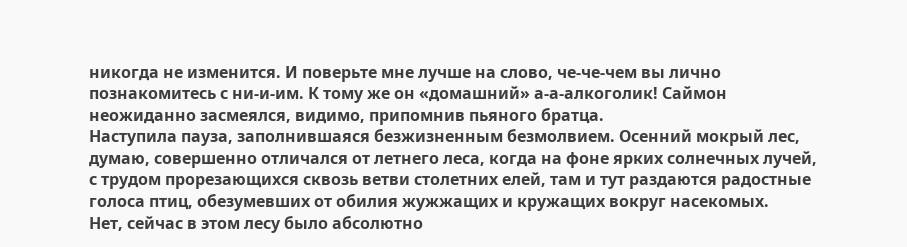никогда не изменится. И поверьте мне лучше на слово, че-че-чем вы лично познакомитесь с ни-и-им. К тому же он «домашний» а-а-алкоголик! Саймон неожиданно засмеялся, видимо, припомнив пьяного братца.
Наступила пауза, заполнившаяся безжизненным безмолвием. Осенний мокрый лес, думаю, совершенно отличался от летнего леса, когда на фоне ярких солнечных лучей, с трудом прорезающихся сквозь ветви столетних елей, там и тут раздаются радостные голоса птиц, обезумевших от обилия жужжащих и кружащих вокруг насекомых.
Нет, сейчас в этом лесу было абсолютно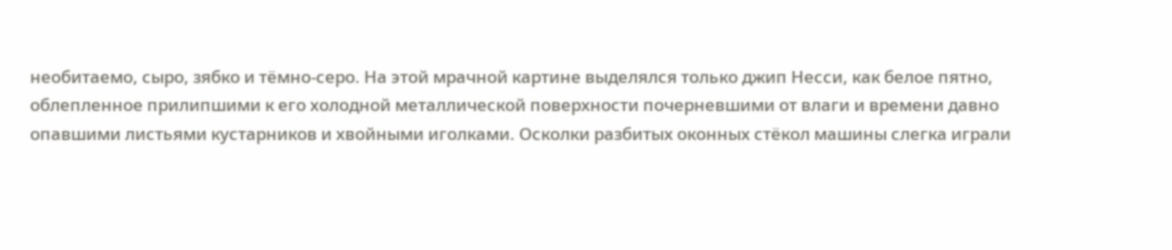необитаемо, сыро, зябко и тёмно-серо. На этой мрачной картине выделялся только джип Несси, как белое пятно, облепленное прилипшими к его холодной металлической поверхности почерневшими от влаги и времени давно опавшими листьями кустарников и хвойными иголками. Осколки разбитых оконных стёкол машины слегка играли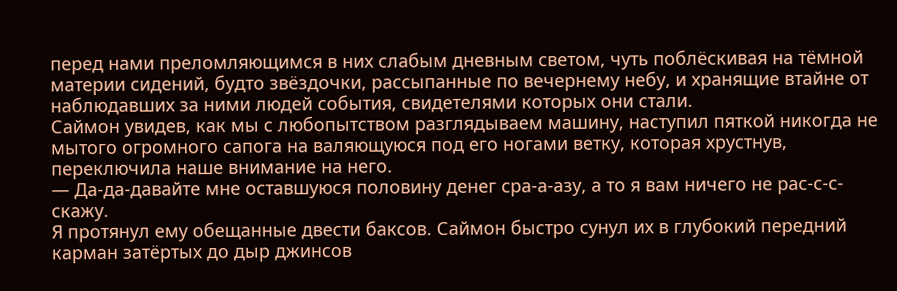перед нами преломляющимся в них слабым дневным светом, чуть поблёскивая на тёмной материи сидений, будто звёздочки, рассыпанные по вечернему небу, и хранящие втайне от наблюдавших за ними людей события, свидетелями которых они стали.
Саймон увидев, как мы с любопытством разглядываем машину, наступил пяткой никогда не мытого огромного сапога на валяющуюся под его ногами ветку, которая хрустнув, переключила наше внимание на него.
— Да-да-давайте мне оставшуюся половину денег сра-а-азу, а то я вам ничего не рас-с-с-скажу.
Я протянул ему обещанные двести баксов. Саймон быстро сунул их в глубокий передний карман затёртых до дыр джинсов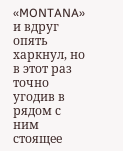«MONTANA» и вдруг опять харкнул, но в этот раз точно угодив в рядом с ним стоящее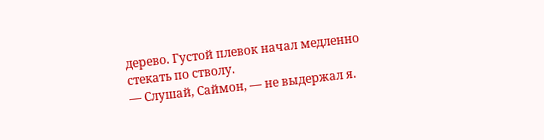дерево. Густой плевок начал медленно стекать по стволу.
— Слушай, Саймон, — не выдержал я.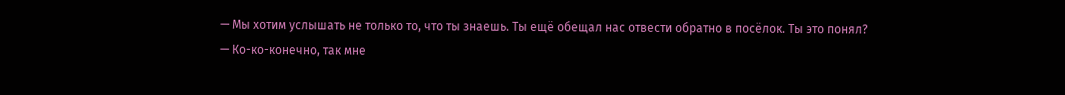— Мы хотим услышать не только то, что ты знаешь. Ты ещё обещал нас отвести обратно в посёлок. Ты это понял?
— Ко-ко-конечно, так мне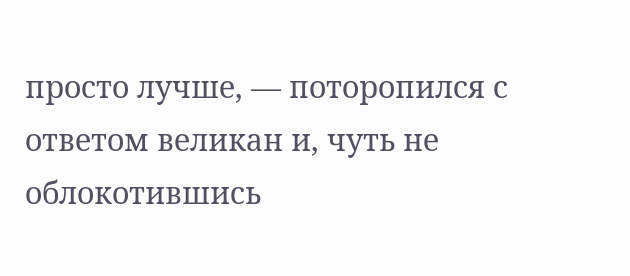просто лучше, — поторопился с ответом великан и, чуть не облокотившись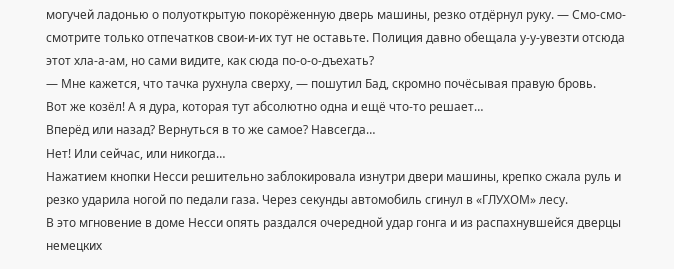могучей ладонью о полуоткрытую покорёженную дверь машины, резко отдёрнул руку. — Смо-смо-смотрите только отпечатков свои-и-их тут не оставьте. Полиция давно обещала у-у-увезти отсюда этот хла-а-ам, но сами видите, как сюда по-о-о-дъехать?
— Мне кажется, что тачка рухнула сверху, — пошутил Бад, скромно почёсывая правую бровь.
Вот же козёл! А я дура, которая тут абсолютно одна и ещё что-то решает…
Вперёд или назад? Вернуться в то же самое? Навсегда…
Нет! Или сейчас, или никогда…
Нажатием кнопки Несси решительно заблокировала изнутри двери машины, крепко сжала руль и резко ударила ногой по педали газа. Через секунды автомобиль сгинул в «ГЛУХОМ» лесу.
В это мгновение в доме Несси опять раздался очередной удар гонга и из распахнувшейся дверцы немецких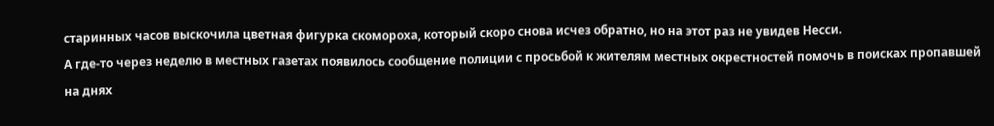старинных часов выскочила цветная фигурка скомороха, который скоро снова исчез обратно, но на этот раз не увидев Несси.
А где-то через неделю в местных газетах появилось сообщение полиции с просьбой к жителям местных окрестностей помочь в поисках пропавшей на днях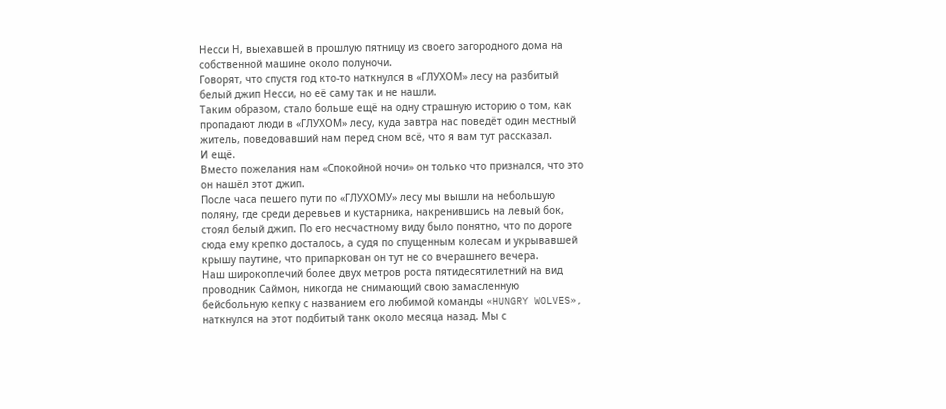Несси Н, выехавшей в прошлую пятницу из своего загородного дома на собственной машине около полуночи.
Говорят, что спустя год кто-то наткнулся в «ГЛУХОМ» лесу на разбитый белый джип Несси, но её саму так и не нашли.
Таким образом, стало больше ещё на одну страшную историю о том, как пропадают люди в «ГЛУХОМ» лесу, куда завтра нас поведёт один местный житель, поведовавший нам перед сном всё, что я вам тут рассказал.
И ещё.
Вместо пожелания нам «Спокойной ночи» он только что признался, что это он нашёл этот джип.
После часа пешего пути по «ГЛУХОМУ» лесу мы вышли на небольшую поляну, где среди деревьев и кустарника, накренившись на левый бок, стоял белый джип. По его несчастному виду было понятно, что по дороге сюда ему крепко досталось, а судя по спущенным колесам и укрывавшей крышу паутине, что припаркован он тут не со вчерашнего вечера.
Наш широкоплечий более двух метров роста пятидесятилетний на вид проводник Саймон, никогда не снимающий свою замасленную бейсбольную кепку с названием его любимой команды «HUNGRY WOLVES», наткнулся на этот подбитый танк около месяца назад. Мы с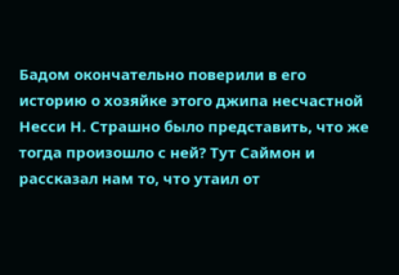Бадом окончательно поверили в его историю о хозяйке этого джипа несчастной Несси Н. Страшно было представить, что же тогда произошло с ней? Тут Саймон и рассказал нам то, что утаил от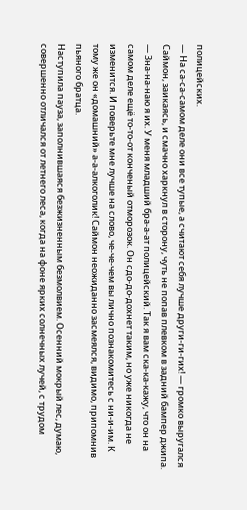полицейских.
— На са-са-самом деле они все тупые, а считают себя лучше други-ги-гих! — громко выругался Саймон, заикаясь, и смачно харкнул в сторону, чуть не попав плевком в задний бампер джипа. — Зна-на-наю я их. У меня младший бра-а-ат полицейский. Так я вам ска-ка-кажу, что он на самом деле ещё то-то-от конченый отморозок. Он сдо-до-дохнет таким, но уже никогда не изменится. И поверьте мне лучше на слово, че-че-чем вы лично познакомитесь с ни-и-им. К тому же он «домашний» а-а-алкоголик! Саймон неожиданно засмеялся, видимо, припомнив пьяного братца.
Наступила пауза, заполнившаяся безжизненным безмолвием. Осенний мокрый лес, думаю, совершенно отличался от летнего леса, когда на фоне ярких солнечных лучей, с трудом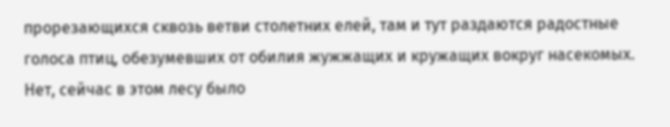прорезающихся сквозь ветви столетних елей, там и тут раздаются радостные голоса птиц, обезумевших от обилия жужжащих и кружащих вокруг насекомых.
Нет, сейчас в этом лесу было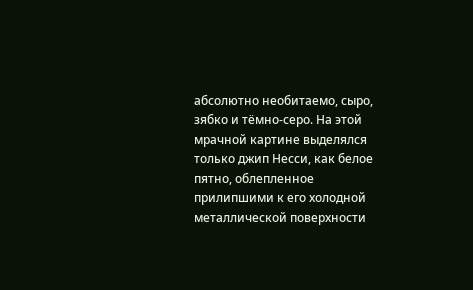абсолютно необитаемо, сыро, зябко и тёмно-серо. На этой мрачной картине выделялся только джип Несси, как белое пятно, облепленное прилипшими к его холодной металлической поверхности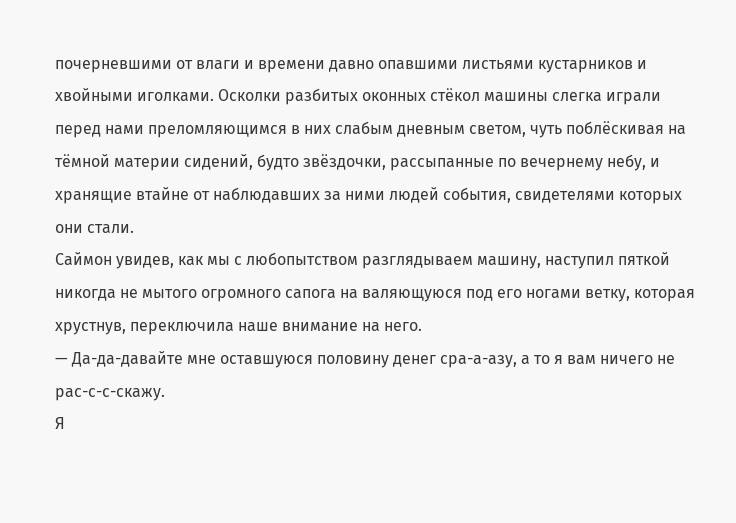почерневшими от влаги и времени давно опавшими листьями кустарников и хвойными иголками. Осколки разбитых оконных стёкол машины слегка играли перед нами преломляющимся в них слабым дневным светом, чуть поблёскивая на тёмной материи сидений, будто звёздочки, рассыпанные по вечернему небу, и хранящие втайне от наблюдавших за ними людей события, свидетелями которых они стали.
Саймон увидев, как мы с любопытством разглядываем машину, наступил пяткой никогда не мытого огромного сапога на валяющуюся под его ногами ветку, которая хрустнув, переключила наше внимание на него.
— Да-да-давайте мне оставшуюся половину денег сра-а-азу, а то я вам ничего не рас-с-с-скажу.
Я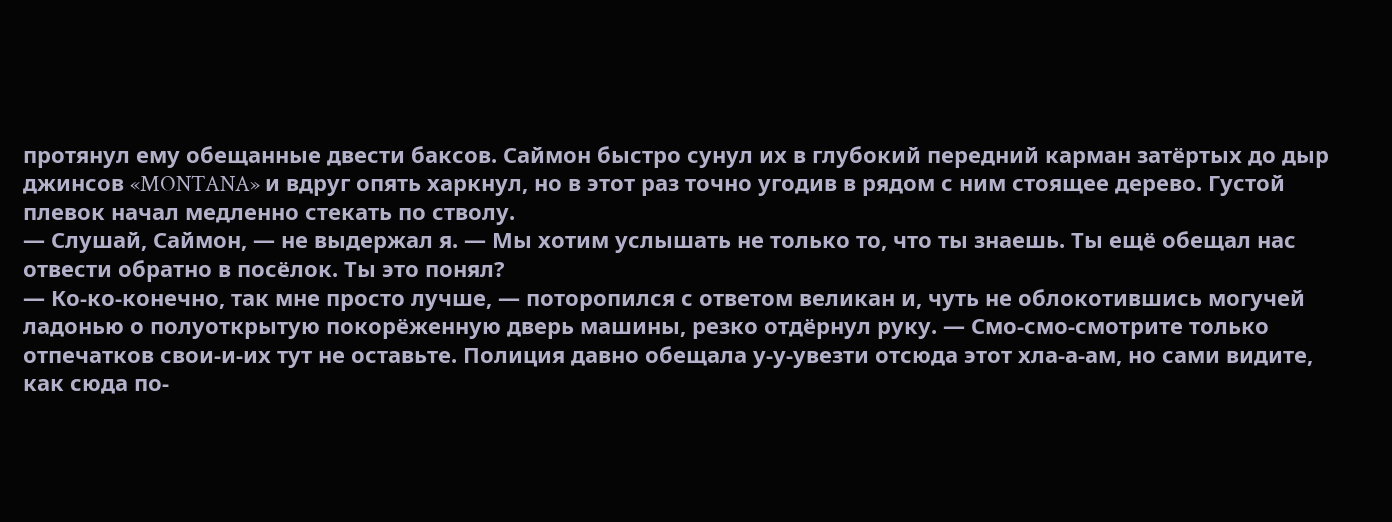протянул ему обещанные двести баксов. Саймон быстро сунул их в глубокий передний карман затёртых до дыр джинсов «MONTANA» и вдруг опять харкнул, но в этот раз точно угодив в рядом с ним стоящее дерево. Густой плевок начал медленно стекать по стволу.
— Слушай, Саймон, — не выдержал я. — Мы хотим услышать не только то, что ты знаешь. Ты ещё обещал нас отвести обратно в посёлок. Ты это понял?
— Ко-ко-конечно, так мне просто лучше, — поторопился с ответом великан и, чуть не облокотившись могучей ладонью о полуоткрытую покорёженную дверь машины, резко отдёрнул руку. — Смо-смо-смотрите только отпечатков свои-и-их тут не оставьте. Полиция давно обещала у-у-увезти отсюда этот хла-а-ам, но сами видите, как сюда по-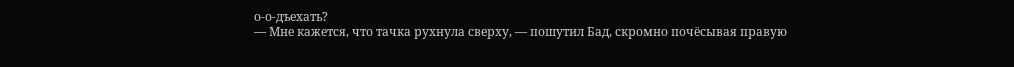о-о-дъехать?
— Мне кажется, что тачка рухнула сверху, — пошутил Бад, скромно почёсывая правую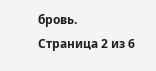бровь.
Страница 2 из 6